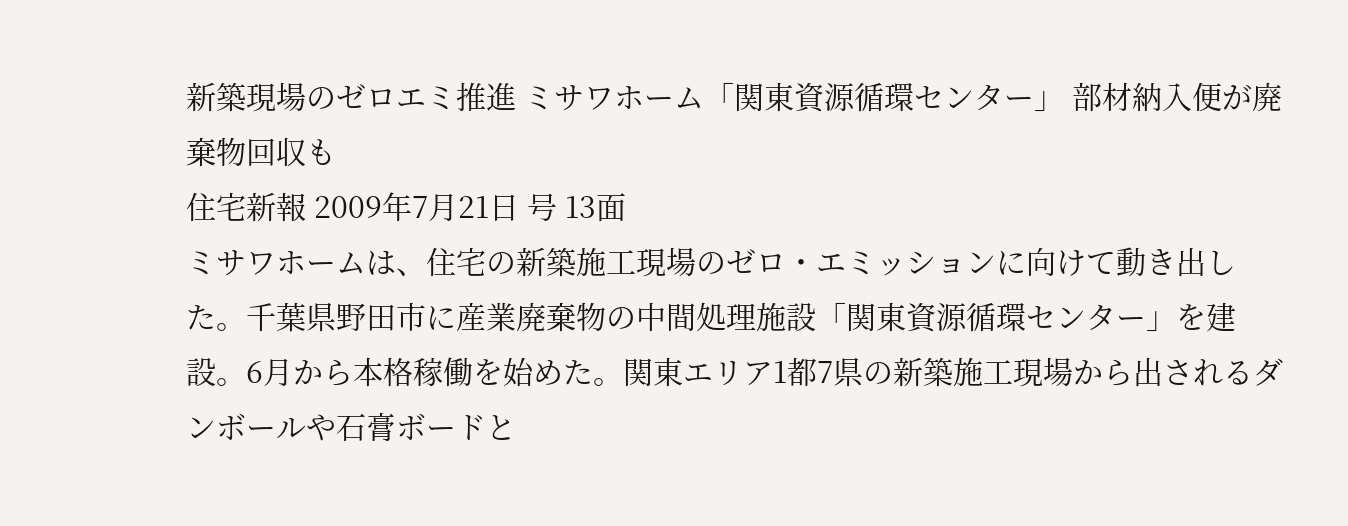新築現場のゼロエミ推進 ミサワホーム「関東資源循環センター」 部材納入便が廃棄物回収も
住宅新報 2009年7月21日 号 13面
ミサワホームは、住宅の新築施工現場のゼロ・エミッションに向けて動き出した。千葉県野田市に産業廃棄物の中間処理施設「関東資源循環センター」を建設。6月から本格稼働を始めた。関東エリア1都7県の新築施工現場から出されるダンボールや石膏ボードと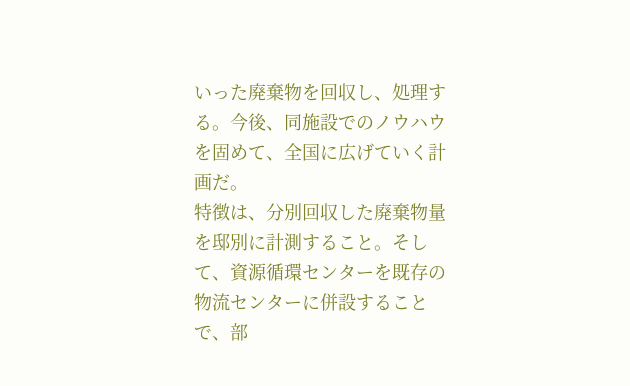いった廃棄物を回収し、処理する。今後、同施設でのノウハウを固めて、全国に広げていく計画だ。
特徴は、分別回収した廃棄物量を邸別に計測すること。そして、資源循環センターを既存の物流センターに併設することで、部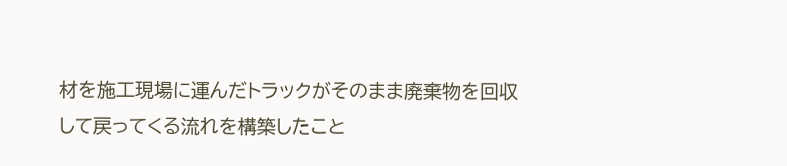材を施工現場に運んだトラックがそのまま廃棄物を回収して戻ってくる流れを構築したこと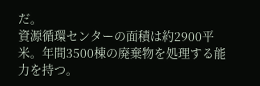だ。
資源循環センターの面積は約2900平米。年間3500棟の廃棄物を処理する能力を持つ。